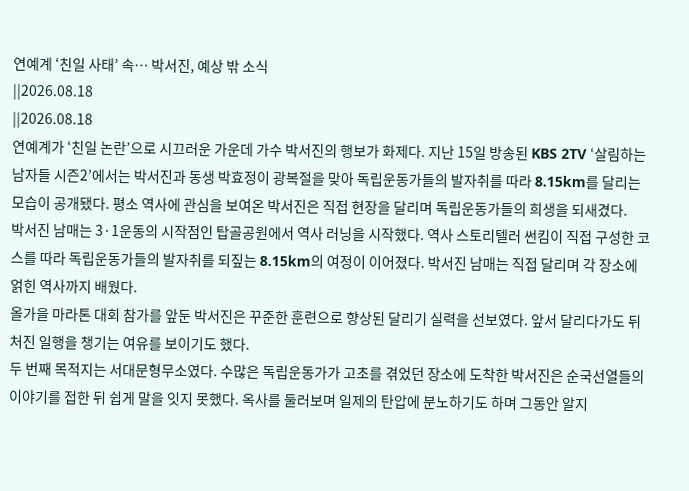연예계 ‘친일 사태’ 속… 박서진, 예상 밖 소식
||2026.08.18
||2026.08.18
연예계가 ‘친일 논란’으로 시끄러운 가운데 가수 박서진의 행보가 화제다. 지난 15일 방송된 KBS 2TV ‘살림하는 남자들 시즌2’에서는 박서진과 동생 박효정이 광복절을 맞아 독립운동가들의 발자취를 따라 8.15km를 달리는 모습이 공개됐다. 평소 역사에 관심을 보여온 박서진은 직접 현장을 달리며 독립운동가들의 희생을 되새겼다.
박서진 남매는 3·1운동의 시작점인 탑골공원에서 역사 러닝을 시작했다. 역사 스토리텔러 썬킴이 직접 구성한 코스를 따라 독립운동가들의 발자취를 되짚는 8.15km의 여정이 이어졌다. 박서진 남매는 직접 달리며 각 장소에 얽힌 역사까지 배웠다.
올가을 마라톤 대회 참가를 앞둔 박서진은 꾸준한 훈련으로 향상된 달리기 실력을 선보였다. 앞서 달리다가도 뒤처진 일행을 챙기는 여유를 보이기도 했다.
두 번째 목적지는 서대문형무소였다. 수많은 독립운동가가 고초를 겪었던 장소에 도착한 박서진은 순국선열들의 이야기를 접한 뒤 쉽게 말을 잇지 못했다. 옥사를 둘러보며 일제의 탄압에 분노하기도 하며 그동안 알지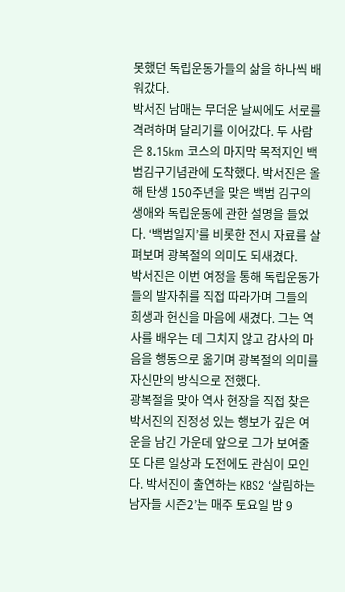못했던 독립운동가들의 삶을 하나씩 배워갔다.
박서진 남매는 무더운 날씨에도 서로를 격려하며 달리기를 이어갔다. 두 사람은 8.15km 코스의 마지막 목적지인 백범김구기념관에 도착했다. 박서진은 올해 탄생 150주년을 맞은 백범 김구의 생애와 독립운동에 관한 설명을 들었다. ‘백범일지’를 비롯한 전시 자료를 살펴보며 광복절의 의미도 되새겼다.
박서진은 이번 여정을 통해 독립운동가들의 발자취를 직접 따라가며 그들의 희생과 헌신을 마음에 새겼다. 그는 역사를 배우는 데 그치지 않고 감사의 마음을 행동으로 옮기며 광복절의 의미를 자신만의 방식으로 전했다.
광복절을 맞아 역사 현장을 직접 찾은 박서진의 진정성 있는 행보가 깊은 여운을 남긴 가운데 앞으로 그가 보여줄 또 다른 일상과 도전에도 관심이 모인다. 박서진이 출연하는 KBS2 ‘살림하는 남자들 시즌2’는 매주 토요일 밤 9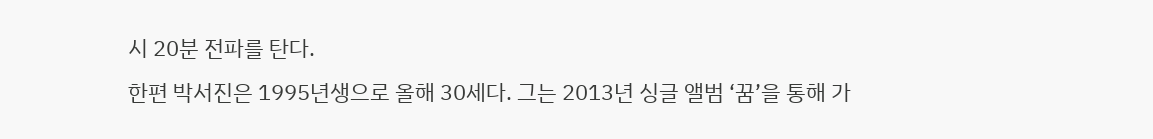시 20분 전파를 탄다.
한편 박서진은 1995년생으로 올해 30세다. 그는 2013년 싱글 앨범 ‘꿈’을 통해 가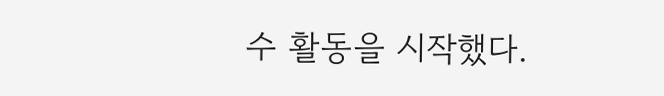수 활동을 시작했다.